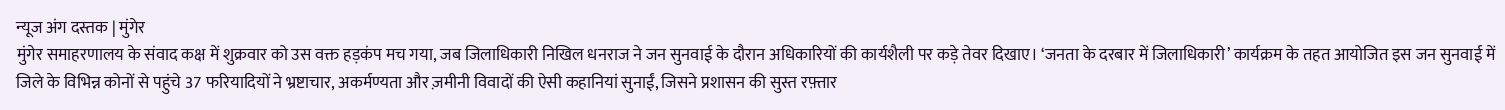न्यूज अंग दस्तक | मुंगेर
मुंगेर समाहरणालय के संवाद कक्ष में शुक्रवार को उस वक्त हड़कंप मच गया, जब जिलाधिकारी निखिल धनराज ने जन सुनवाई के दौरान अधिकारियों की कार्यशैली पर कड़े तेवर दिखाए। ‘जनता के दरबार में जिलाधिकारी’ कार्यक्रम के तहत आयोजित इस जन सुनवाई में जिले के विभिन्न कोनों से पहुंचे 37 फरियादियों ने भ्रष्टाचार, अकर्मण्यता और ज़मीनी विवादों की ऐसी कहानियां सुनाईं, जिसने प्रशासन की सुस्त रफ़्तार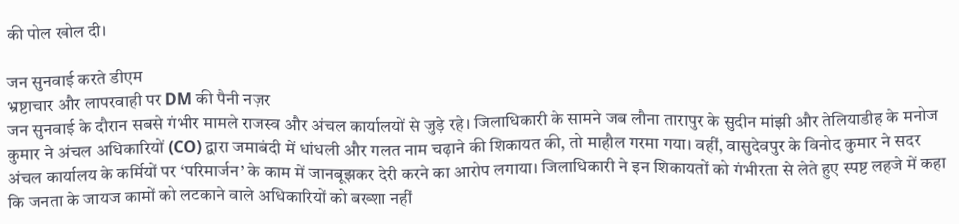की पोल खोल दी।

जन सुनवाई करते डीएम
भ्रष्टाचार और लापरवाही पर DM की पैनी नज़र
जन सुनवाई के दौरान सबसे गंभीर मामले राजस्व और अंचल कार्यालयों से जुड़े रहे। जिलाधिकारी के सामने जब लौना तारापुर के सुदीन मांझी और तेलियाडीह के मनोज कुमार ने अंचल अधिकारियों (CO) द्वारा जमाबंदी में धांधली और गलत नाम चढ़ाने की शिकायत की, तो माहौल गरमा गया। वहीं, वासुदेवपुर के विनोद कुमार ने सदर अंचल कार्यालय के कर्मियों पर ‘परिमार्जन’ के काम में जानबूझकर देरी करने का आरोप लगाया। जिलाधिकारी ने इन शिकायतों को गंभीरता से लेते हुए स्पष्ट लहजे में कहा कि जनता के जायज कामों को लटकाने वाले अधिकारियों को बख्शा नहीं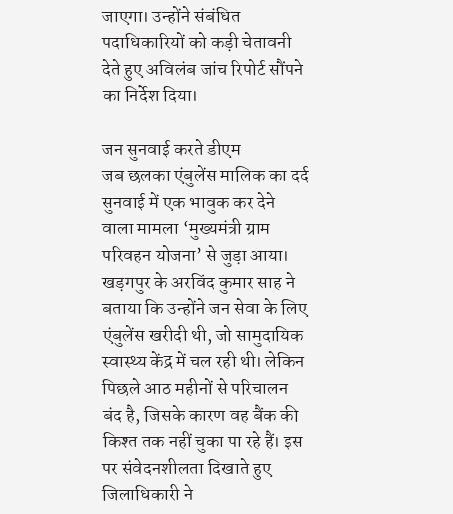जाएगा। उन्होंने संबंधित पदाधिकारियों को कड़ी चेतावनी देते हुए अविलंब जांच रिपोर्ट सौंपने का निर्देश दिया।

जन सुनवाई करते डीएम
जब छलका एंबुलेंस मालिक का दर्द
सुनवाई में एक भावुक कर देने वाला मामला ‘मुख्यमंत्री ग्राम परिवहन योजना’ से जुड़ा आया। खड़गपुर के अरविंद कुमार साह ने बताया कि उन्होंने जन सेवा के लिए एंबुलेंस खरीदी थी, जो सामुदायिक स्वास्थ्य केंद्र में चल रही थी। लेकिन पिछले आठ महीनों से परिचालन बंद है, जिसके कारण वह बैंक की किश्त तक नहीं चुका पा रहे हैं। इस पर संवेदनशीलता दिखाते हुए जिलाधिकारी ने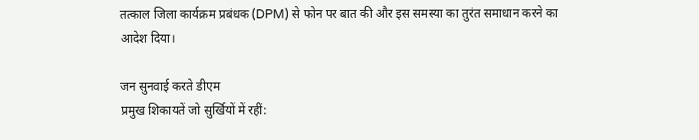तत्काल जिला कार्यक्रम प्रबंधक (DPM) से फोन पर बात की और इस समस्या का तुरंत समाधान करने का आदेश दिया।

जन सुनवाई करते डीएम
प्रमुख शिकायतें जो सुर्खियों में रहीं: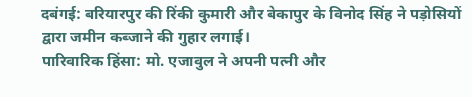दबंगई: बरियारपुर की रिंकी कुमारी और बेकापुर के विनोद सिंह ने पड़ोसियों द्वारा जमीन कब्जाने की गुहार लगाई।
पारिवारिक हिंसा: मो. एजावुल ने अपनी पत्नी और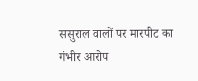ससुराल वालों पर मारपीट का गंभीर आरोप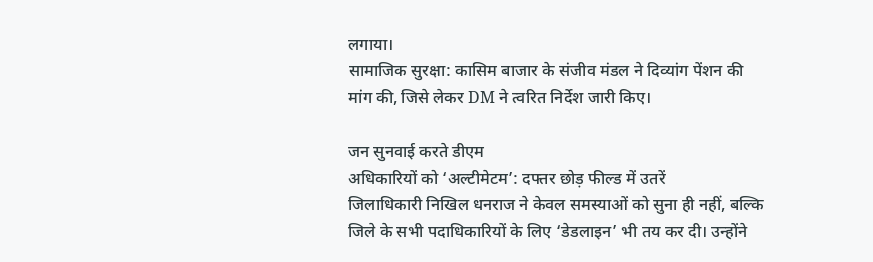लगाया।
सामाजिक सुरक्षा: कासिम बाजार के संजीव मंडल ने दिव्यांग पेंशन की मांग की, जिसे लेकर DM ने त्वरित निर्देश जारी किए।

जन सुनवाई करते डीएम
अधिकारियों को ‘अल्टीमेटम’: दफ्तर छोड़ फील्ड में उतरें
जिलाधिकारी निखिल धनराज ने केवल समस्याओं को सुना ही नहीं, बल्कि जिले के सभी पदाधिकारियों के लिए ‘डेडलाइन’ भी तय कर दी। उन्होंने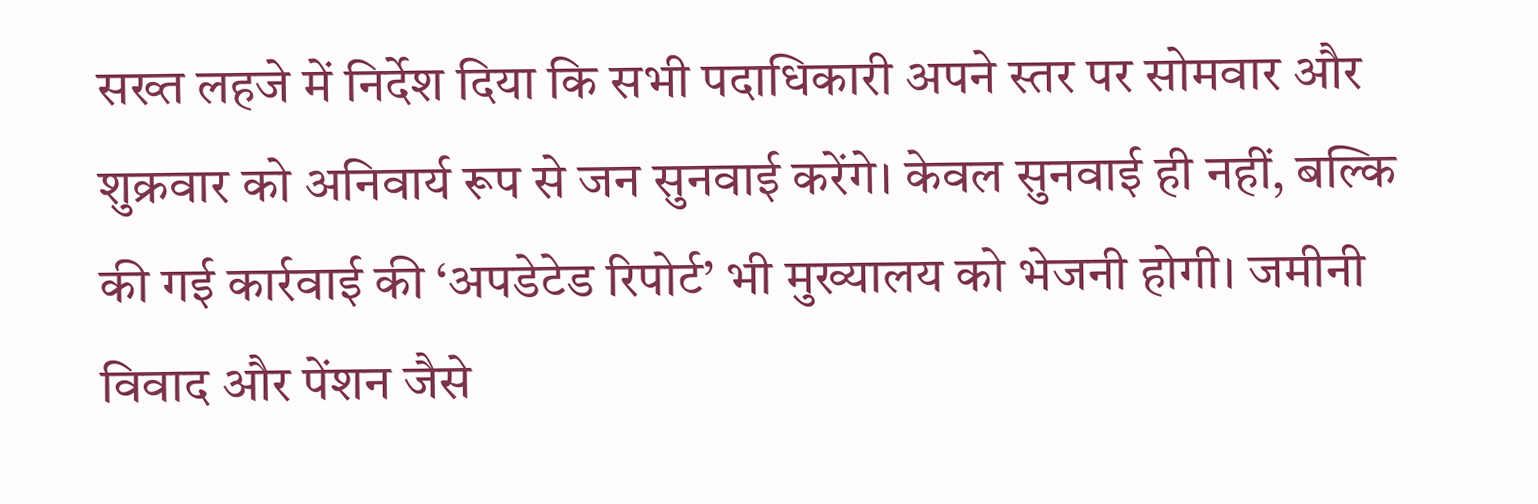सख्त लहजे में निर्देश दिया कि सभी पदाधिकारी अपने स्तर पर सोमवार और शुक्रवार को अनिवार्य रूप से जन सुनवाई करेंगे। केवल सुनवाई ही नहीं, बल्कि की गई कार्रवाई की ‘अपडेटेड रिपोर्ट’ भी मुख्यालय को भेजनी होगी। जमीनी विवाद और पेंशन जैसे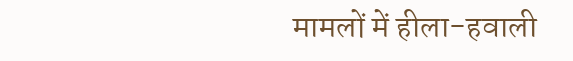मामलों में हीला-हवाली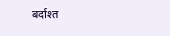बर्दाश्त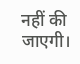नहीं की जाएगी।